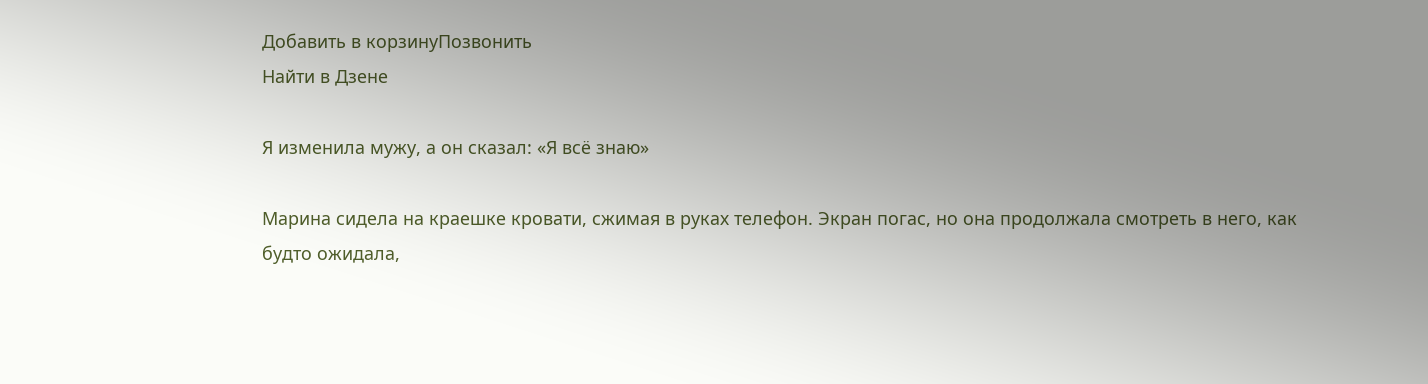Добавить в корзинуПозвонить
Найти в Дзене

Я изменила мужу, а он сказал: «Я всё знаю»

Марина сидела на краешке кровати, сжимая в руках телефон. Экран погас, но она продолжала смотреть в него, как будто ожидала,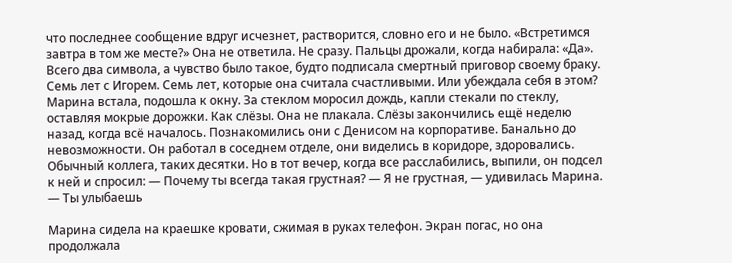что последнее сообщение вдруг исчезнет, растворится, словно его и не было. «Встретимся завтра в том же месте?» Она не ответила. Не сразу. Пальцы дрожали, когда набирала: «Да». Всего два символа, а чувство было такое, будто подписала смертный приговор своему браку. Семь лет с Игорем. Семь лет, которые она считала счастливыми. Или убеждала себя в этом? Марина встала, подошла к окну. За стеклом моросил дождь, капли стекали по стеклу, оставляя мокрые дорожки. Как слёзы. Она не плакала. Слёзы закончились ещё неделю назад, когда всё началось. Познакомились они с Денисом на корпоративе. Банально до невозможности. Он работал в соседнем отделе, они виделись в коридоре, здоровались. Обычный коллега, таких десятки. Но в тот вечер, когда все расслабились, выпили, он подсел к ней и спросил: — Почему ты всегда такая грустная? — Я не грустная, — удивилась Марина. — Ты улыбаешь

Марина сидела на краешке кровати, сжимая в руках телефон. Экран погас, но она продолжала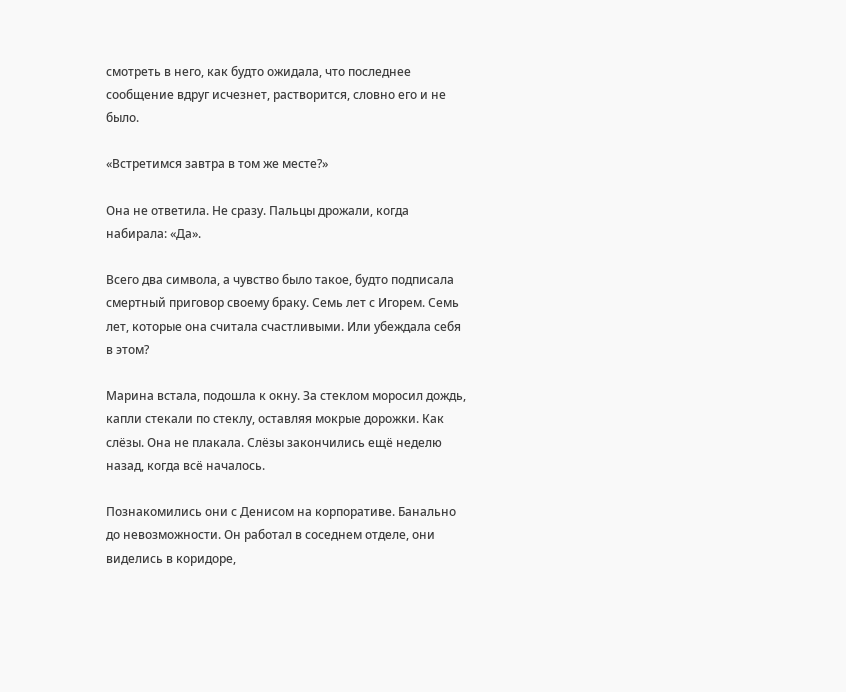смотреть в него, как будто ожидала, что последнее сообщение вдруг исчезнет, растворится, словно его и не было.

«Встретимся завтра в том же месте?»

Она не ответила. Не сразу. Пальцы дрожали, когда набирала: «Да».

Всего два символа, а чувство было такое, будто подписала смертный приговор своему браку. Семь лет с Игорем. Семь лет, которые она считала счастливыми. Или убеждала себя в этом?

Марина встала, подошла к окну. За стеклом моросил дождь, капли стекали по стеклу, оставляя мокрые дорожки. Как слёзы. Она не плакала. Слёзы закончились ещё неделю назад, когда всё началось.

Познакомились они с Денисом на корпоративе. Банально до невозможности. Он работал в соседнем отделе, они виделись в коридоре,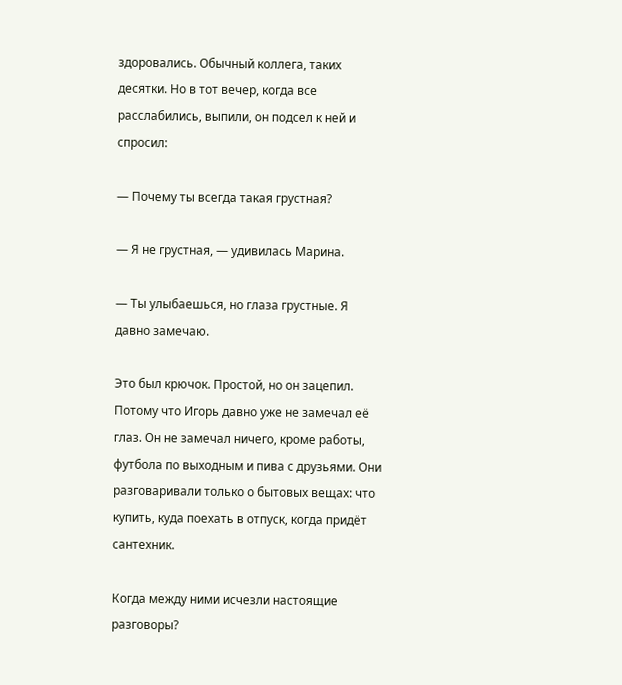здоровались. Обычный коллега, таких десятки. Но в тот вечер, когда все расслабились, выпили, он подсел к ней и спросил:

— Почему ты всегда такая грустная?

— Я не грустная, — удивилась Марина.

— Ты улыбаешься, но глаза грустные. Я давно замечаю.

Это был крючок. Простой, но он зацепил. Потому что Игорь давно уже не замечал её глаз. Он не замечал ничего, кроме работы, футбола по выходным и пива с друзьями. Они разговаривали только о бытовых вещах: что купить, куда поехать в отпуск, когда придёт сантехник.

Когда между ними исчезли настоящие разговоры?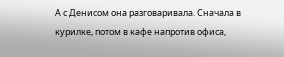А с Денисом она разговаривала. Сначала в курилке, потом в кафе напротив офиса,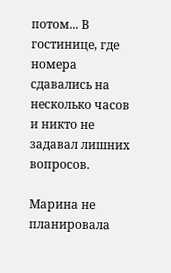потом... В гостинице, где номера сдавались на несколько часов и никто не задавал лишних вопросов.

Марина не планировала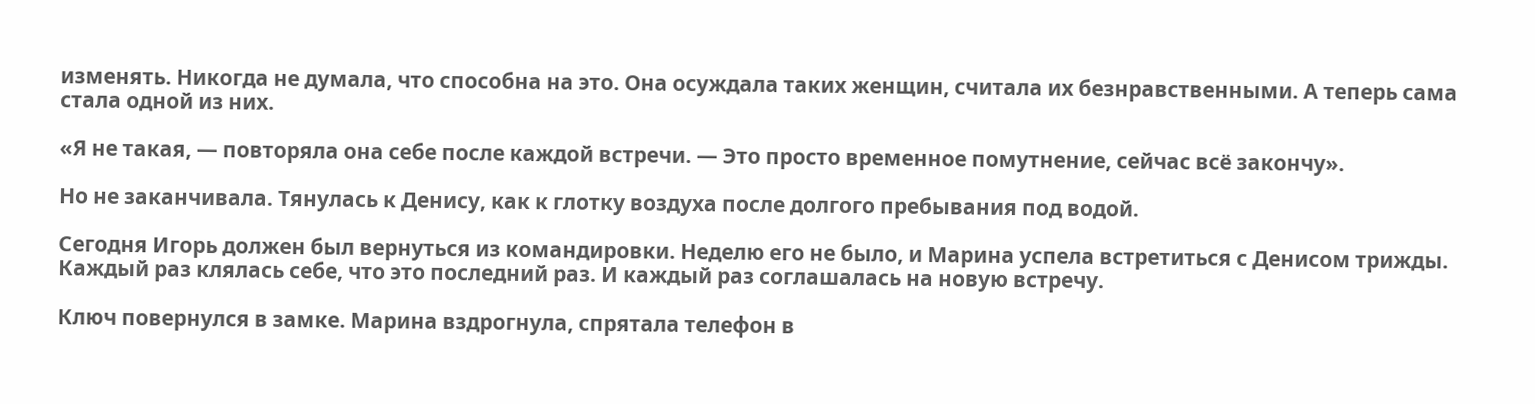изменять. Никогда не думала, что способна на это. Она осуждала таких женщин, считала их безнравственными. А теперь сама стала одной из них.

«Я не такая, — повторяла она себе после каждой встречи. — Это просто временное помутнение, сейчас всё закончу».

Но не заканчивала. Тянулась к Денису, как к глотку воздуха после долгого пребывания под водой.

Сегодня Игорь должен был вернуться из командировки. Неделю его не было, и Марина успела встретиться с Денисом трижды. Каждый раз клялась себе, что это последний раз. И каждый раз соглашалась на новую встречу.

Ключ повернулся в замке. Марина вздрогнула, спрятала телефон в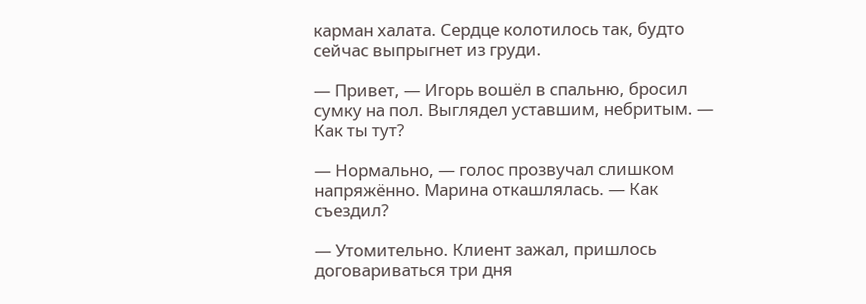карман халата. Сердце колотилось так, будто сейчас выпрыгнет из груди.

— Привет, — Игорь вошёл в спальню, бросил сумку на пол. Выглядел уставшим, небритым. — Как ты тут?

— Нормально, — голос прозвучал слишком напряжённо. Марина откашлялась. — Как съездил?

— Утомительно. Клиент зажал, пришлось договариваться три дня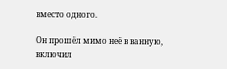вместо одного.

Он прошёл мимо неё в ванную, включил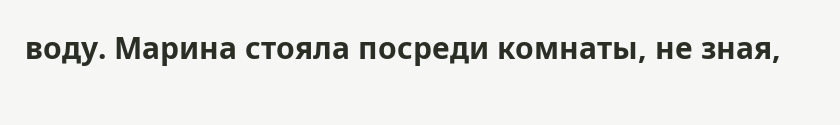воду. Марина стояла посреди комнаты, не зная,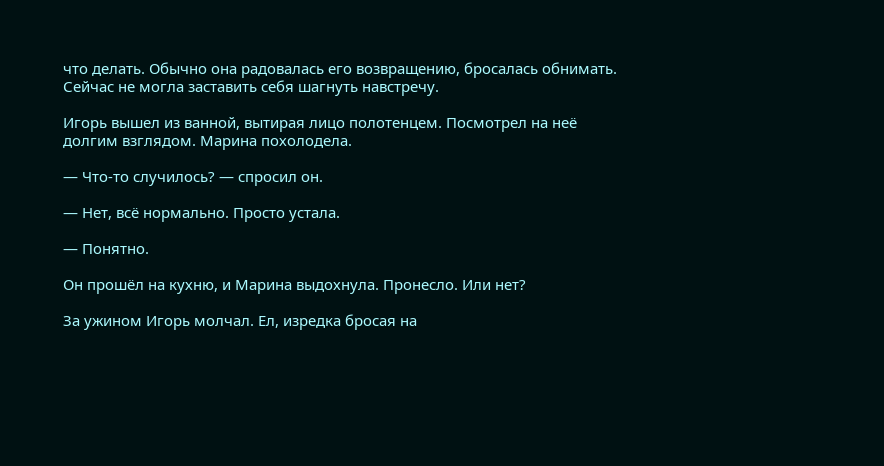что делать. Обычно она радовалась его возвращению, бросалась обнимать. Сейчас не могла заставить себя шагнуть навстречу.

Игорь вышел из ванной, вытирая лицо полотенцем. Посмотрел на неё долгим взглядом. Марина похолодела.

— Что-то случилось? — спросил он.

— Нет, всё нормально. Просто устала.

— Понятно.

Он прошёл на кухню, и Марина выдохнула. Пронесло. Или нет?

За ужином Игорь молчал. Ел, изредка бросая на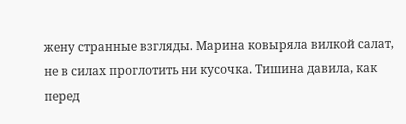жену странные взгляды. Марина ковыряла вилкой салат, не в силах проглотить ни кусочка. Тишина давила, как перед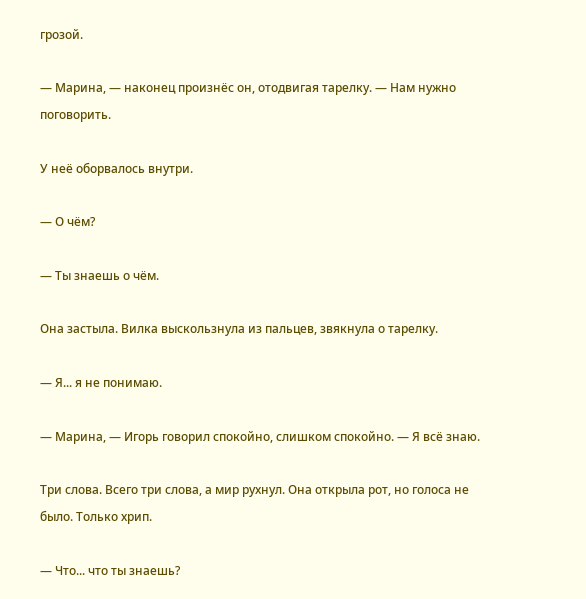грозой.

— Марина, — наконец произнёс он, отодвигая тарелку. — Нам нужно поговорить.

У неё оборвалось внутри.

— О чём?

— Ты знаешь о чём.

Она застыла. Вилка выскользнула из пальцев, звякнула о тарелку.

— Я... я не понимаю.

— Марина, — Игорь говорил спокойно, слишком спокойно. — Я всё знаю.

Три слова. Всего три слова, а мир рухнул. Она открыла рот, но голоса не было. Только хрип.

— Что... что ты знаешь?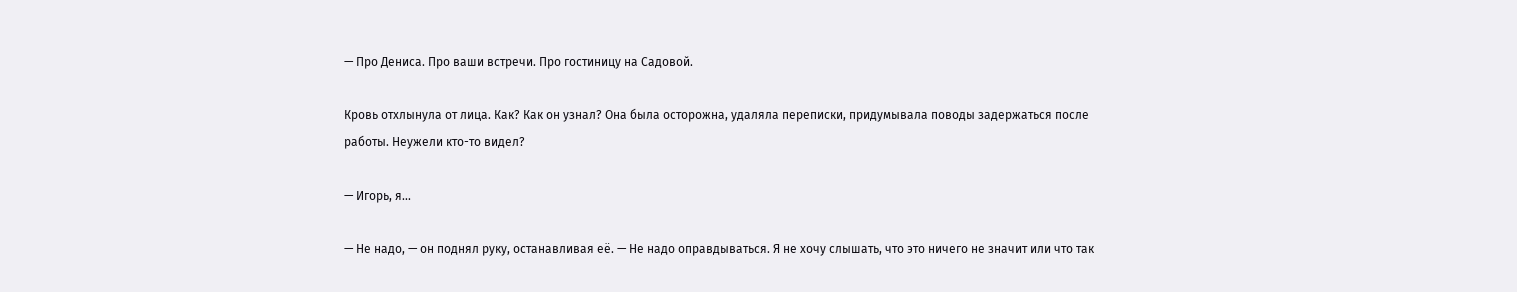— Про Дениса. Про ваши встречи. Про гостиницу на Садовой.

Кровь отхлынула от лица. Как? Как он узнал? Она была осторожна, удаляла переписки, придумывала поводы задержаться после работы. Неужели кто-то видел?

— Игорь, я...

— Не надо, — он поднял руку, останавливая её. — Не надо оправдываться. Я не хочу слышать, что это ничего не значит или что так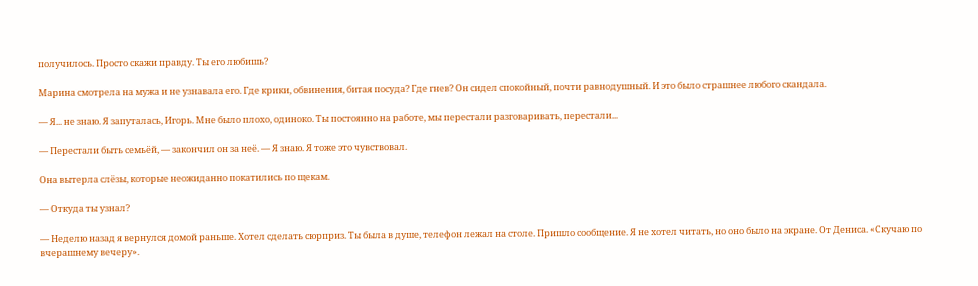получилось. Просто скажи правду. Ты его любишь?

Марина смотрела на мужа и не узнавала его. Где крики, обвинения, битая посуда? Где гнев? Он сидел спокойный, почти равнодушный. И это было страшнее любого скандала.

— Я... не знаю. Я запуталась, Игорь. Мне было плохо, одиноко. Ты постоянно на работе, мы перестали разговаривать, перестали...

— Перестали быть семьёй, — закончил он за неё. — Я знаю. Я тоже это чувствовал.

Она вытерла слёзы, которые неожиданно покатились по щекам.

— Откуда ты узнал?

— Неделю назад я вернулся домой раньше. Хотел сделать сюрприз. Ты была в душе, телефон лежал на столе. Пришло сообщение. Я не хотел читать, но оно было на экране. От Дениса. «Скучаю по вчерашнему вечеру».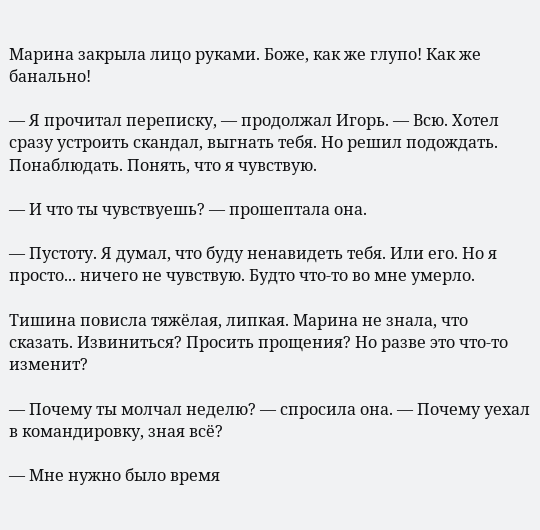Марина закрыла лицо руками. Боже, как же глупо! Как же банально!

— Я прочитал переписку, — продолжал Игорь. — Всю. Хотел сразу устроить скандал, выгнать тебя. Но решил подождать. Понаблюдать. Понять, что я чувствую.

— И что ты чувствуешь? — прошептала она.

— Пустоту. Я думал, что буду ненавидеть тебя. Или его. Но я просто... ничего не чувствую. Будто что-то во мне умерло.

Тишина повисла тяжёлая, липкая. Марина не знала, что сказать. Извиниться? Просить прощения? Но разве это что-то изменит?

— Почему ты молчал неделю? — спросила она. — Почему уехал в командировку, зная всё?

— Мне нужно было время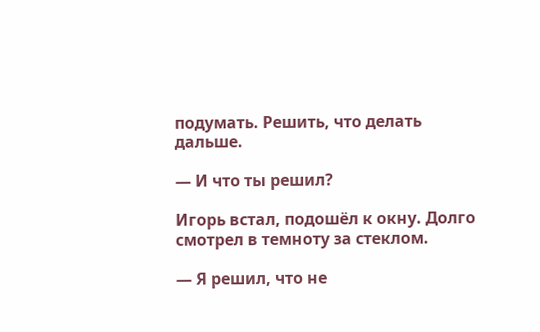подумать. Решить, что делать дальше.

— И что ты решил?

Игорь встал, подошёл к окну. Долго смотрел в темноту за стеклом.

— Я решил, что не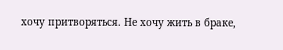хочу притворяться. Не хочу жить в браке,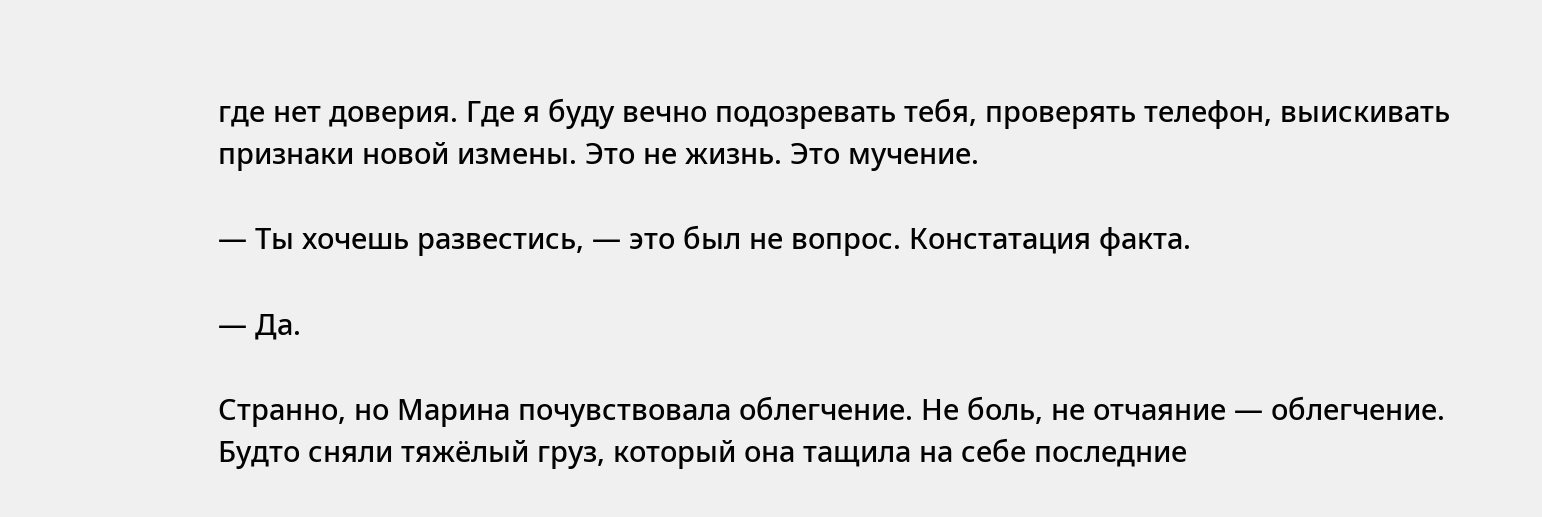где нет доверия. Где я буду вечно подозревать тебя, проверять телефон, выискивать признаки новой измены. Это не жизнь. Это мучение.

— Ты хочешь развестись, — это был не вопрос. Констатация факта.

— Да.

Странно, но Марина почувствовала облегчение. Не боль, не отчаяние — облегчение. Будто сняли тяжёлый груз, который она тащила на себе последние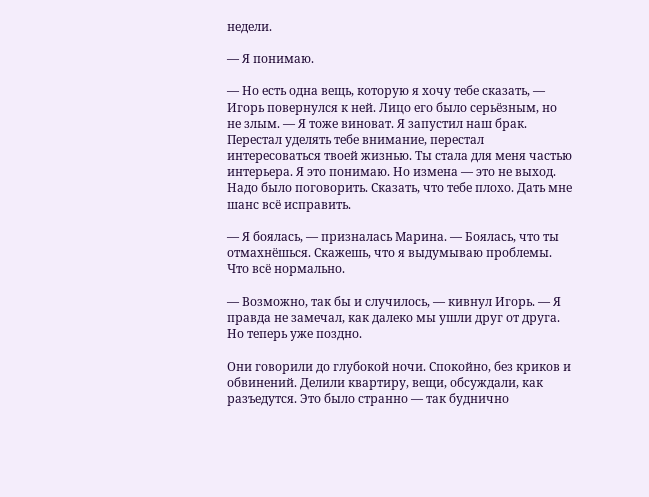недели.

— Я понимаю.

— Но есть одна вещь, которую я хочу тебе сказать, — Игорь повернулся к ней. Лицо его было серьёзным, но не злым. — Я тоже виноват. Я запустил наш брак. Перестал уделять тебе внимание, перестал интересоваться твоей жизнью. Ты стала для меня частью интерьера. Я это понимаю. Но измена — это не выход. Надо было поговорить. Сказать, что тебе плохо. Дать мне шанс всё исправить.

— Я боялась, — призналась Марина. — Боялась, что ты отмахнёшься. Скажешь, что я выдумываю проблемы. Что всё нормально.

— Возможно, так бы и случилось, — кивнул Игорь. — Я правда не замечал, как далеко мы ушли друг от друга. Но теперь уже поздно.

Они говорили до глубокой ночи. Спокойно, без криков и обвинений. Делили квартиру, вещи, обсуждали, как разъедутся. Это было странно — так буднично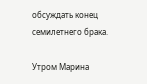обсуждать конец семилетнего брака.

Утром Марина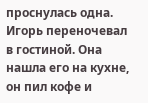проснулась одна. Игорь переночевал в гостиной. Она нашла его на кухне, он пил кофе и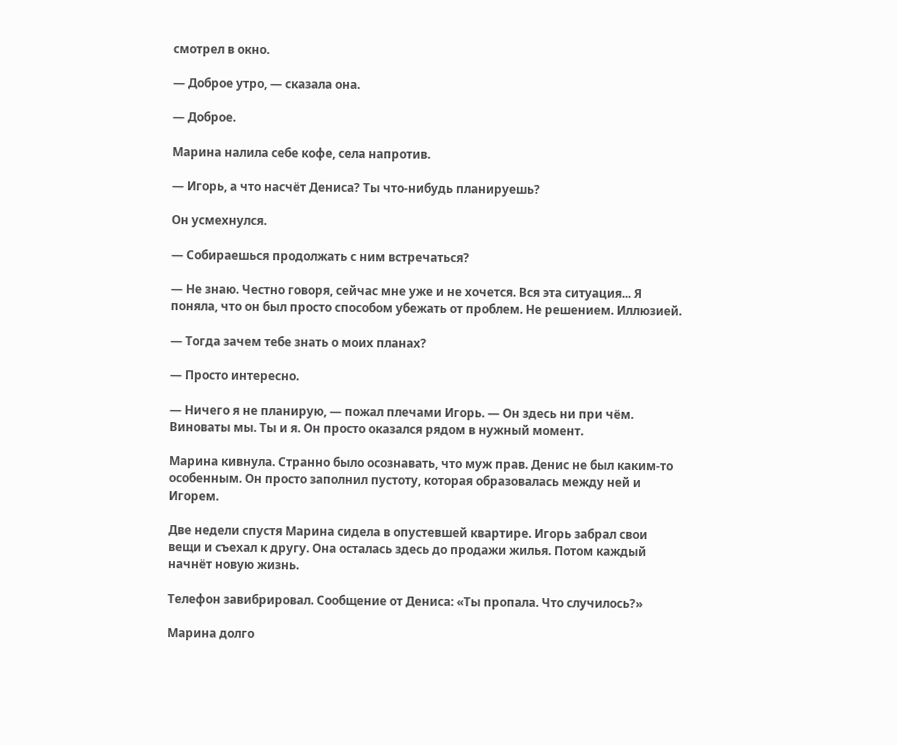смотрел в окно.

— Доброе утро, — сказала она.

— Доброе.

Марина налила себе кофе, села напротив.

— Игорь, а что насчёт Дениса? Ты что-нибудь планируешь?

Он усмехнулся.

— Собираешься продолжать с ним встречаться?

— Не знаю. Честно говоря, сейчас мне уже и не хочется. Вся эта ситуация... Я поняла, что он был просто способом убежать от проблем. Не решением. Иллюзией.

— Тогда зачем тебе знать о моих планах?

— Просто интересно.

— Ничего я не планирую, — пожал плечами Игорь. — Он здесь ни при чём. Виноваты мы. Ты и я. Он просто оказался рядом в нужный момент.

Марина кивнула. Странно было осознавать, что муж прав. Денис не был каким-то особенным. Он просто заполнил пустоту, которая образовалась между ней и Игорем.

Две недели спустя Марина сидела в опустевшей квартире. Игорь забрал свои вещи и съехал к другу. Она осталась здесь до продажи жилья. Потом каждый начнёт новую жизнь.

Телефон завибрировал. Сообщение от Дениса: «Ты пропала. Что случилось?»

Марина долго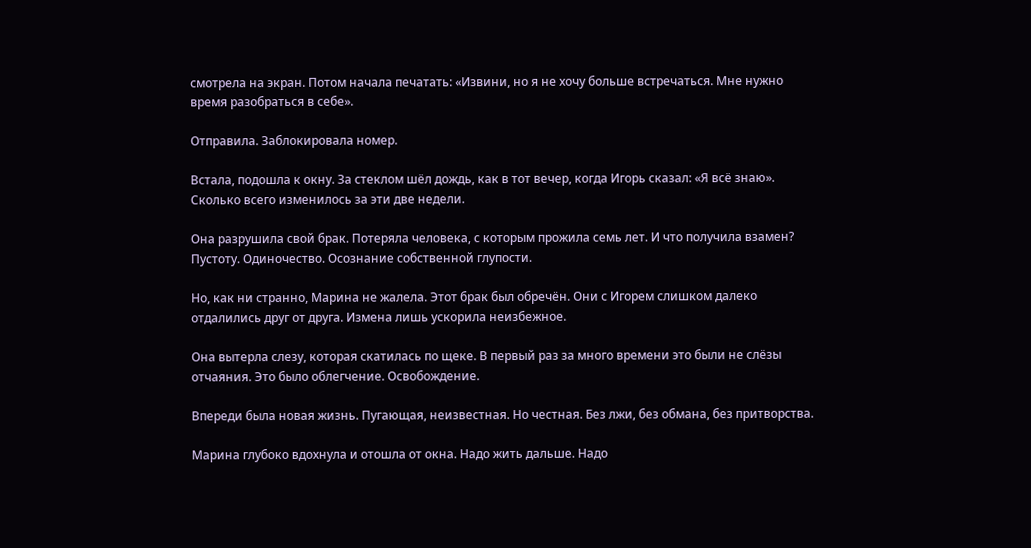смотрела на экран. Потом начала печатать: «Извини, но я не хочу больше встречаться. Мне нужно время разобраться в себе».

Отправила. Заблокировала номер.

Встала, подошла к окну. За стеклом шёл дождь, как в тот вечер, когда Игорь сказал: «Я всё знаю». Сколько всего изменилось за эти две недели.

Она разрушила свой брак. Потеряла человека, с которым прожила семь лет. И что получила взамен? Пустоту. Одиночество. Осознание собственной глупости.

Но, как ни странно, Марина не жалела. Этот брак был обречён. Они с Игорем слишком далеко отдалились друг от друга. Измена лишь ускорила неизбежное.

Она вытерла слезу, которая скатилась по щеке. В первый раз за много времени это были не слёзы отчаяния. Это было облегчение. Освобождение.

Впереди была новая жизнь. Пугающая, неизвестная. Но честная. Без лжи, без обмана, без притворства.

Марина глубоко вдохнула и отошла от окна. Надо жить дальше. Надо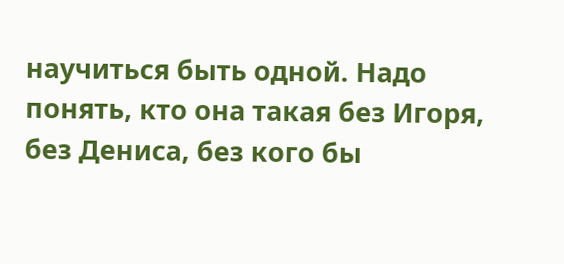научиться быть одной. Надо понять, кто она такая без Игоря, без Дениса, без кого бы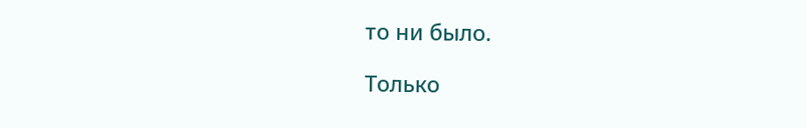то ни было.

Только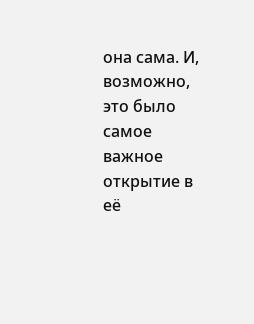она сама. И, возможно, это было самое важное открытие в её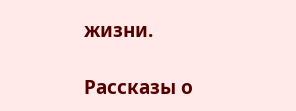жизни.

Рассказы о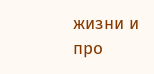жизни и про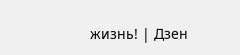жизнь! | Дзен